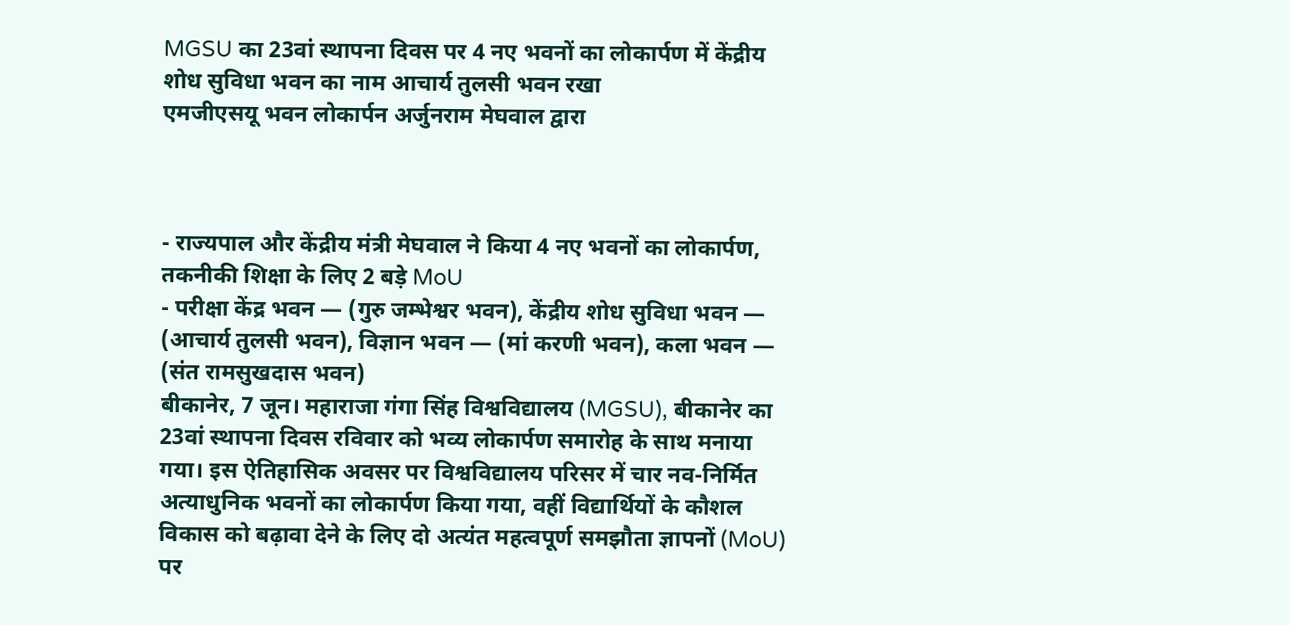MGSU का 23वां स्थापना दिवस पर 4 नए भवनों का लोकार्पण में केंद्रीय शोध सुविधा भवन का नाम आचार्य तुलसी भवन रखा
एमजीएसयू भवन लोकार्पन अर्जुनराम मेघवाल द्वारा



- राज्यपाल और केंद्रीय मंत्री मेघवाल ने किया 4 नए भवनों का लोकार्पण, तकनीकी शिक्षा के लिए 2 बड़े MoU
- परीक्षा केंद्र भवन — (गुरु जम्भेश्वर भवन), केंद्रीय शोध सुविधा भवन — (आचार्य तुलसी भवन), विज्ञान भवन — (मां करणी भवन), कला भवन — (संत रामसुखदास भवन)
बीकानेर, 7 जून। महाराजा गंगा सिंह विश्वविद्यालय (MGSU), बीकानेर का 23वां स्थापना दिवस रविवार को भव्य लोकार्पण समारोह के साथ मनाया गया। इस ऐतिहासिक अवसर पर विश्वविद्यालय परिसर में चार नव-निर्मित अत्याधुनिक भवनों का लोकार्पण किया गया, वहीं विद्यार्थियों के कौशल विकास को बढ़ावा देने के लिए दो अत्यंत महत्वपूर्ण समझौता ज्ञापनों (MoU) पर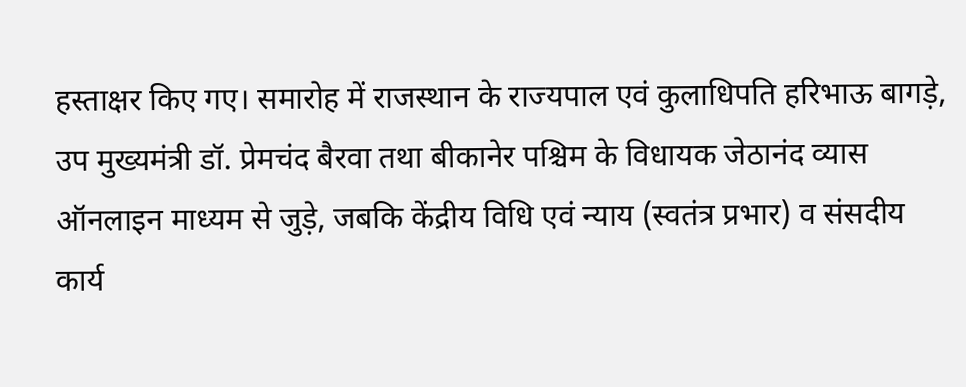हस्ताक्षर किए गए। समारोह में राजस्थान के राज्यपाल एवं कुलाधिपति हरिभाऊ बागड़े, उप मुख्यमंत्री डॉ. प्रेमचंद बैरवा तथा बीकानेर पश्चिम के विधायक जेठानंद व्यास ऑनलाइन माध्यम से जुड़े, जबकि केंद्रीय विधि एवं न्याय (स्वतंत्र प्रभार) व संसदीय कार्य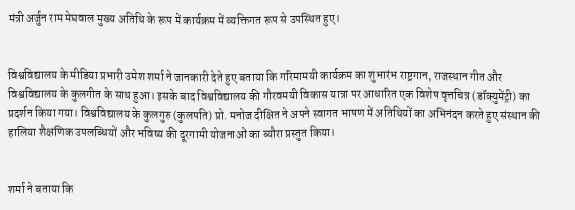मंत्री अर्जुन राम मेघवाल मुख्य अतिथि के रूप में कार्यक्रम में व्यक्तिगत रूप से उपस्थित हुए।


विश्वविद्यालय के मीडिया प्रभारी उमेश शर्मा ने जानकारी देते हुए बताया कि गरिमामयी कार्यक्रम का शुभारंभ राष्ट्रगान, राजस्थान गीत और विश्वविद्यालय के कुलगीत के साथ हुआ। इसके बाद विश्वविद्यालय की गौरवमयी विकास यात्रा पर आधारित एक विशेष वृत्तचित्र (डॉक्युमेंट्री) का प्रदर्शन किया गया। विश्वविद्यालय के कुलगुरु (कुलपति) प्रो. मनोज दीक्षित ने अपने स्वागत भाषण में अतिथियों का अभिनंदन करते हुए संस्थान की हालिया शैक्षणिक उपलब्धियों और भविष्य की दूरगामी योजनाओं का ब्यौरा प्रस्तुत किया।


शर्मा ने बताया कि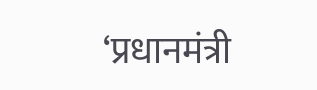‘प्रधानमंत्री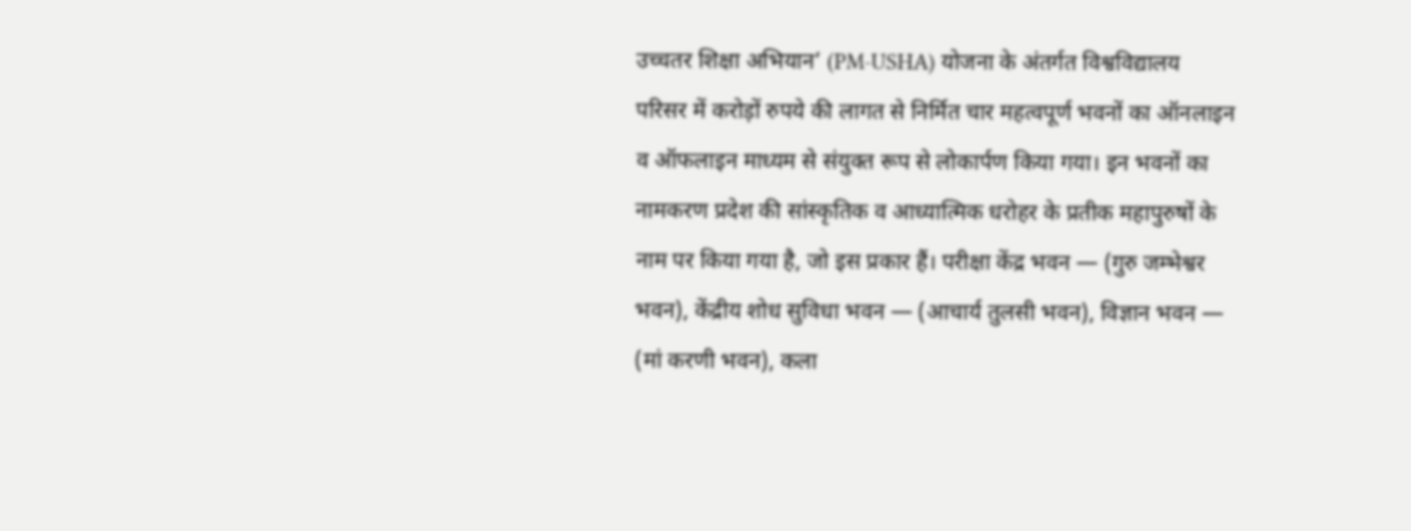उच्चतर शिक्षा अभियान’ (PM-USHA) योजना के अंतर्गत विश्वविद्यालय परिसर में करोड़ों रुपये की लागत से निर्मित चार महत्वपूर्ण भवनों का ऑनलाइन व ऑफलाइन माध्यम से संयुक्त रूप से लोकार्पण किया गया। इन भवनों का नामकरण प्रदेश की सांस्कृतिक व आध्यात्मिक धरोहर के प्रतीक महापुरुषों के नाम पर किया गया है, जो इस प्रकार हैं। परीक्षा केंद्र भवन — (गुरु जम्भेश्वर भवन), केंद्रीय शोध सुविधा भवन — (आचार्य तुलसी भवन), विज्ञान भवन — (मां करणी भवन), कला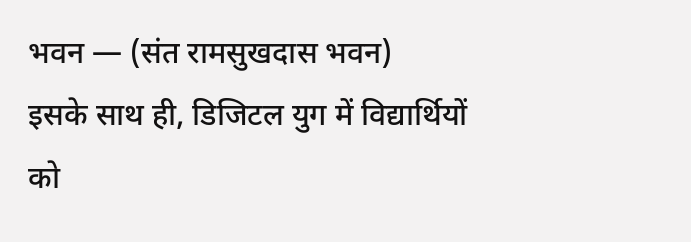भवन — (संत रामसुखदास भवन)
इसके साथ ही, डिजिटल युग में विद्यार्थियों को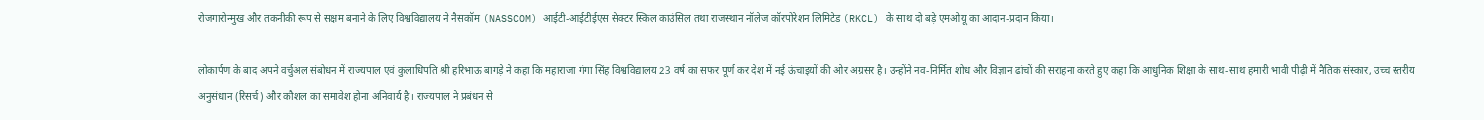रोजगारोन्मुख और तकनीकी रूप से सक्षम बनाने के लिए विश्वविद्यालय ने नैसकॉम (NASSCOM) आईटी-आईटीईएस सेक्टर स्किल काउंसिल तथा राजस्थान नॉलेज कॉरपोरेशन लिमिटेड (RKCL) के साथ दो बड़े एमओयू का आदान-प्रदान किया।

लोकार्पण के बाद अपने वर्चुअल संबोधन में राज्यपाल एवं कुलाधिपति श्री हरिभाऊ बागड़े ने कहा कि महाराजा गंगा सिंह विश्वविद्यालय 23 वर्ष का सफर पूर्ण कर देश में नई ऊंचाइयों की ओर अग्रसर है। उन्होंने नव-निर्मित शोध और विज्ञान ढांचों की सराहना करते हुए कहा कि आधुनिक शिक्षा के साथ-साथ हमारी भावी पीढ़ी में नैतिक संस्कार, उच्च स्तरीय अनुसंधान (रिसर्च) और कौशल का समावेश होना अनिवार्य है। राज्यपाल ने प्रबंधन से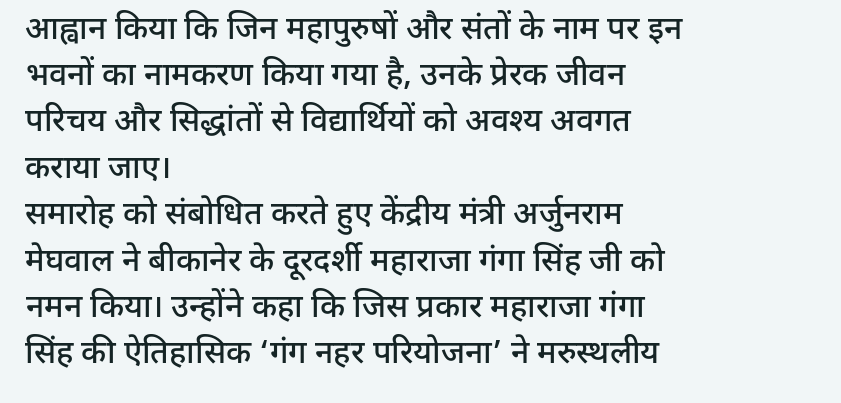आह्वान किया कि जिन महापुरुषों और संतों के नाम पर इन भवनों का नामकरण किया गया है, उनके प्रेरक जीवन परिचय और सिद्धांतों से विद्यार्थियों को अवश्य अवगत कराया जाए।
समारोह को संबोधित करते हुए केंद्रीय मंत्री अर्जुनराम मेघवाल ने बीकानेर के दूरदर्शी महाराजा गंगा सिंह जी को नमन किया। उन्होंने कहा कि जिस प्रकार महाराजा गंगा सिंह की ऐतिहासिक ‘गंग नहर परियोजना’ ने मरुस्थलीय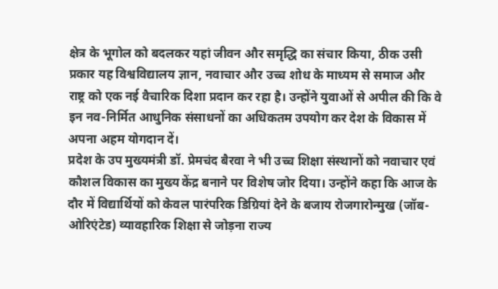क्षेत्र के भूगोल को बदलकर यहां जीवन और समृद्धि का संचार किया, ठीक उसी प्रकार यह विश्वविद्यालय ज्ञान, नवाचार और उच्च शोध के माध्यम से समाज और राष्ट्र को एक नई वैचारिक दिशा प्रदान कर रहा है। उन्होंने युवाओं से अपील की कि वे इन नव-निर्मित आधुनिक संसाधनों का अधिकतम उपयोग कर देश के विकास में अपना अहम योगदान दें।
प्रदेश के उप मुख्यमंत्री डॉ. प्रेमचंद बैरवा ने भी उच्च शिक्षा संस्थानों को नवाचार एवं कौशल विकास का मुख्य केंद्र बनाने पर विशेष जोर दिया। उन्होंने कहा कि आज के दौर में विद्यार्थियों को केवल पारंपरिक डिग्रियां देने के बजाय रोजगारोन्मुख (जॉब-ओरिएंटेड) व्यावहारिक शिक्षा से जोड़ना राज्य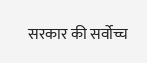सरकार की सर्वोच्च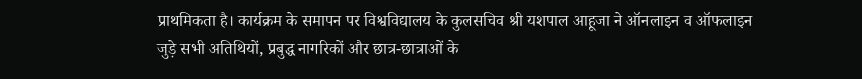प्राथमिकता है। कार्यक्रम के समापन पर विश्वविद्यालय के कुलसचिव श्री यशपाल आहूजा ने ऑनलाइन व ऑफलाइन जुड़े सभी अतिथियों, प्रबुद्ध नागरिकों और छात्र-छात्राओं के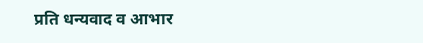प्रति धन्यवाद व आभार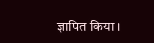ज्ञापित किया।